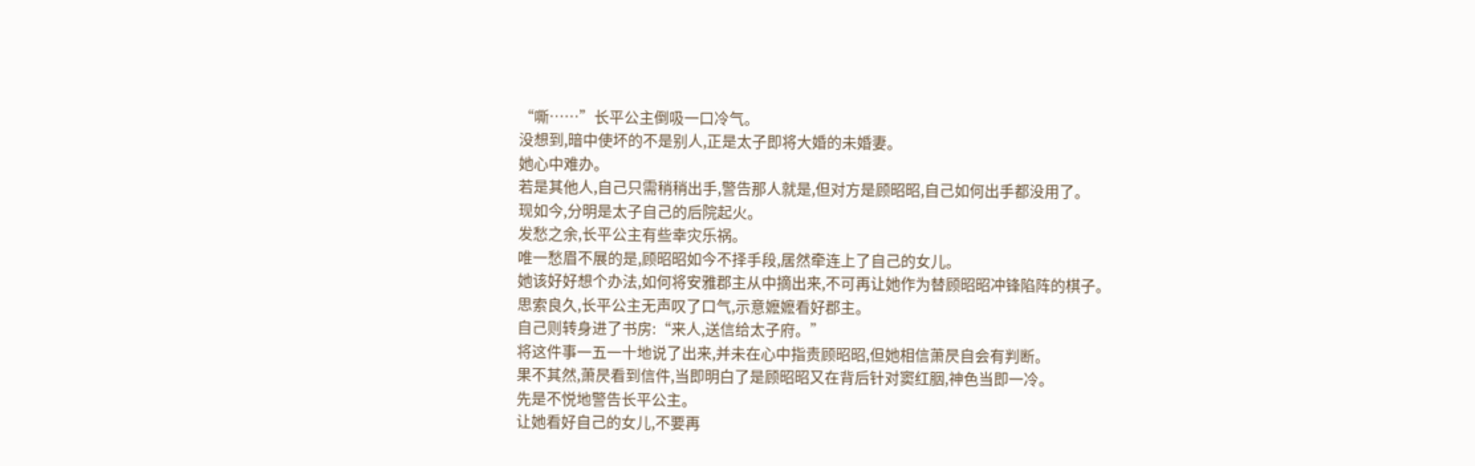“嘶……”长平公主倒吸一口冷气。
没想到,暗中使坏的不是别人,正是太子即将大婚的未婚妻。
她心中难办。
若是其他人,自己只需稍稍出手,警告那人就是,但对方是顾昭昭,自己如何出手都没用了。
现如今,分明是太子自己的后院起火。
发愁之余,长平公主有些幸灾乐祸。
唯一愁眉不展的是,顾昭昭如今不择手段,居然牵连上了自己的女儿。
她该好好想个办法,如何将安雅郡主从中摘出来,不可再让她作为替顾昭昭冲锋陷阵的棋子。
思索良久,长平公主无声叹了口气,示意嬷嬷看好郡主。
自己则转身进了书房:“来人,送信给太子府。”
将这件事一五一十地说了出来,并未在心中指责顾昭昭,但她相信萧昃自会有判断。
果不其然,萧昃看到信件,当即明白了是顾昭昭又在背后针对窦红胭,神色当即一冷。
先是不悦地警告长平公主。
让她看好自己的女儿,不要再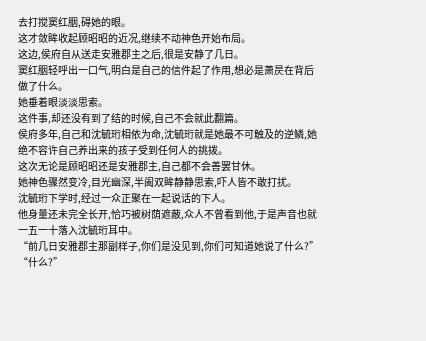去打搅窦红胭,碍她的眼。
这才敛眸收起顾昭昭的近况,继续不动神色开始布局。
这边,侯府自从送走安雅郡主之后,很是安静了几日。
窦红胭轻呼出一口气,明白是自己的信件起了作用,想必是萧昃在背后做了什么。
她垂着眼淡淡思索。
这件事,却还没有到了结的时候,自己不会就此翻篇。
侯府多年,自己和沈毓珩相依为命,沈毓珩就是她最不可触及的逆鳞,她绝不容许自己养出来的孩子受到任何人的挑拨。
这次无论是顾昭昭还是安雅郡主,自己都不会善罢甘休。
她神色骤然变冷,目光幽深,半阖双眸静静思索,吓人皆不敢打扰。
沈毓珩下学时,经过一众正聚在一起说话的下人。
他身量还未完全长开,恰巧被树荫遮蔽,众人不曾看到他,于是声音也就一五一十落入沈毓珩耳中。
“前几日安雅郡主那副样子,你们是没见到,你们可知道她说了什么?”
“什么?”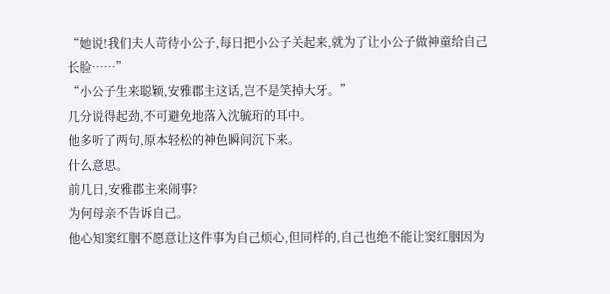“她说!我们夫人苛待小公子,每日把小公子关起来,就为了让小公子做神童给自己长脸……”
“小公子生来聪颖,安雅郡主这话,岂不是笑掉大牙。”
几分说得起劲,不可避免地落入沈毓珩的耳中。
他多听了两句,原本轻松的神色瞬间沉下来。
什么意思。
前几日,安雅郡主来闹事?
为何母亲不告诉自己。
他心知窦红胭不愿意让这件事为自己烦心,但同样的,自己也绝不能让窦红胭因为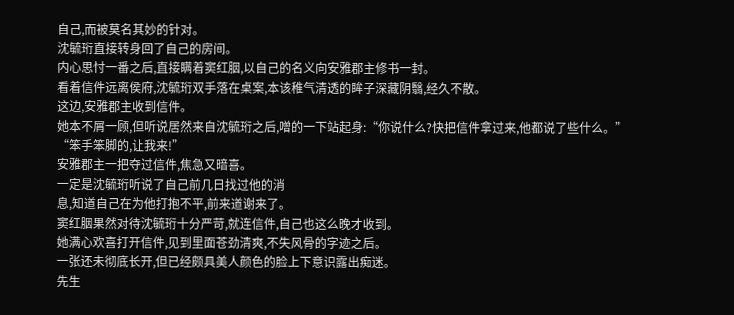自己,而被莫名其妙的针对。
沈毓珩直接转身回了自己的房间。
内心思忖一番之后,直接瞒着窦红胭,以自己的名义向安雅郡主修书一封。
看着信件远离侯府,沈毓珩双手落在桌案,本该稚气清透的眸子深藏阴翳,经久不散。
这边,安雅郡主收到信件。
她本不屑一顾,但听说居然来自沈毓珩之后,噌的一下站起身:“你说什么?快把信件拿过来,他都说了些什么。”
“笨手笨脚的,让我来!”
安雅郡主一把夺过信件,焦急又暗喜。
一定是沈毓珩听说了自己前几日找过他的消
息,知道自己在为他打抱不平,前来道谢来了。
窦红胭果然对待沈毓珩十分严苛,就连信件,自己也这么晚才收到。
她满心欢喜打开信件,见到里面苍劲清爽,不失风骨的字迹之后。
一张还未彻底长开,但已经颇具美人颜色的脸上下意识露出痴迷。
先生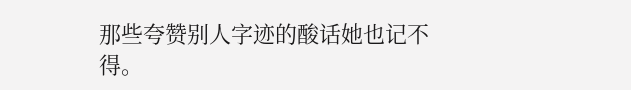那些夸赞别人字迹的酸话她也记不得。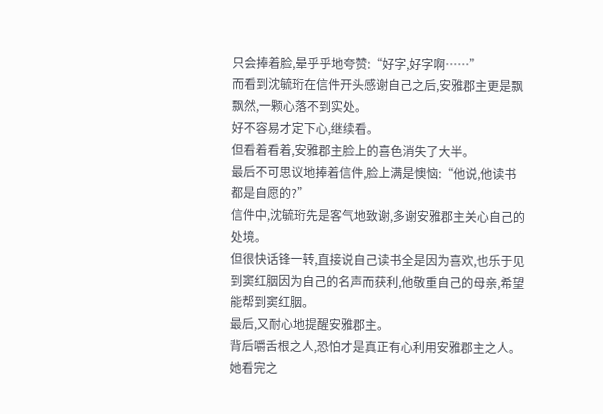只会捧着脸,晕乎乎地夸赞:“好字,好字啊……”
而看到沈毓珩在信件开头感谢自己之后,安雅郡主更是飘飘然,一颗心落不到实处。
好不容易才定下心,继续看。
但看着看着,安雅郡主脸上的喜色消失了大半。
最后不可思议地捧着信件,脸上满是懊恼:“他说,他读书都是自愿的?”
信件中,沈毓珩先是客气地致谢,多谢安雅郡主关心自己的处境。
但很快话锋一转,直接说自己读书全是因为喜欢,也乐于见到窦红胭因为自己的名声而获利,他敬重自己的母亲,希望能帮到窦红胭。
最后,又耐心地提醒安雅郡主。
背后嚼舌根之人,恐怕才是真正有心利用安雅郡主之人。
她看完之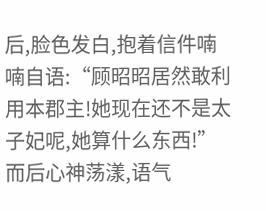后,脸色发白,抱着信件喃喃自语:“顾昭昭居然敢利用本郡主!她现在还不是太子妃呢,她算什么东西!”
而后心神荡漾,语气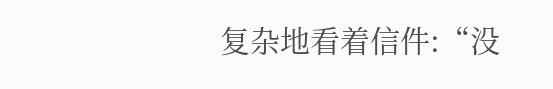复杂地看着信件:“没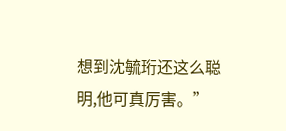想到沈毓珩还这么聪明,他可真厉害。”